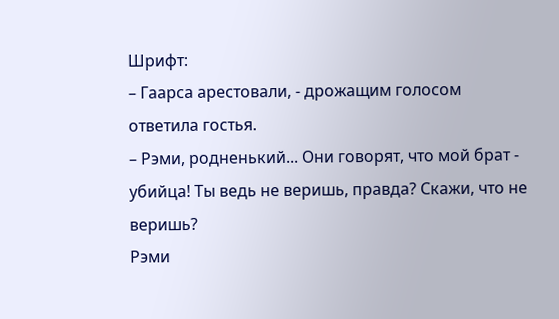Шрифт:
– Гаарса арестовали, - дрожащим голосом ответила гостья.
– Рэми, родненький... Они говорят, что мой брат - убийца! Ты ведь не веришь, правда? Скажи, что не веришь?
Рэми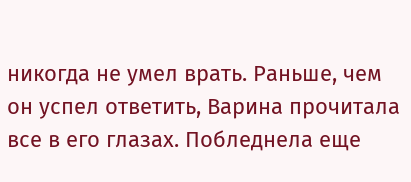никогда не умел врать. Раньше, чем он успел ответить, Варина прочитала все в его глазах. Побледнела еще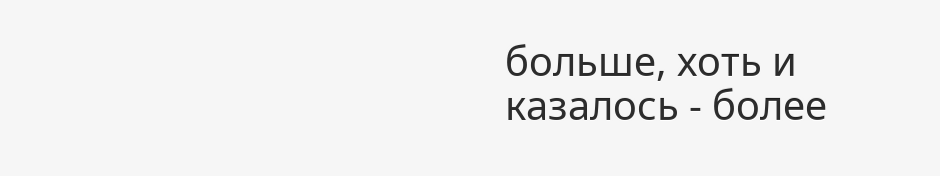больше, хоть и казалось - более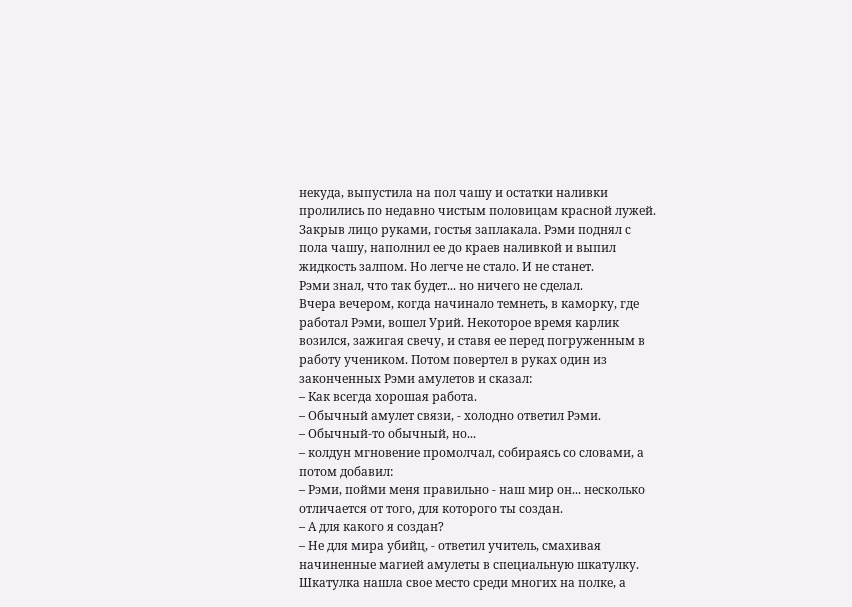некуда, выпустила на пол чашу и остатки наливки пролились по недавно чистым половицам красной лужей. Закрыв лицо руками, гостья заплакала. Рэми поднял с пола чашу, наполнил ее до краев наливкой и выпил жидкость залпом. Но легче не стало. И не станет.
Рэми знал, что так будет... но ничего не сделал.
Вчера вечером, когда начинало темнеть, в каморку, где работал Рэми, вошел Урий. Некоторое время карлик возился, зажигая свечу, и ставя ее перед погруженным в работу учеником. Потом повертел в руках один из законченных Рэми амулетов и сказал:
– Как всегда хорошая работа.
– Обычный амулет связи, - холодно ответил Рэми.
– Обычный-то обычный, но...
– колдун мгновение промолчал, собираясь со словами, а потом добавил:
– Рэми, пойми меня правильно - наш мир он... несколько отличается от того, для которого ты создан.
– А для какого я создан?
– Не для мира убийц, - ответил учитель, смахивая начиненные магией амулеты в специальную шкатулку.
Шкатулка нашла свое место среди многих на полке, а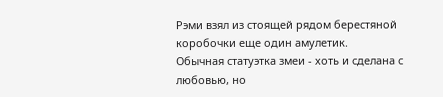Рэми взял из стоящей рядом берестяной коробочки еще один амулетик.
Обычная статуэтка змеи - хоть и сделана с любовью, но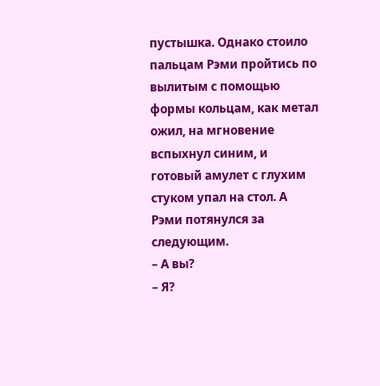пустышка. Однако стоило пальцам Рэми пройтись по вылитым с помощью формы кольцам, как метал ожил, на мгновение вспыхнул синим, и готовый амулет с глухим стуком упал на стол. А Рэми потянулся за следующим.
– А вы?
– Я?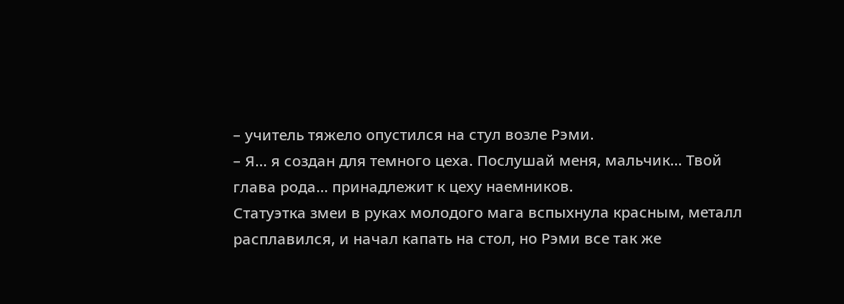– учитель тяжело опустился на стул возле Рэми.
– Я... я создан для темного цеха. Послушай меня, мальчик... Твой глава рода... принадлежит к цеху наемников.
Статуэтка змеи в руках молодого мага вспыхнула красным, металл расплавился, и начал капать на стол, но Рэми все так же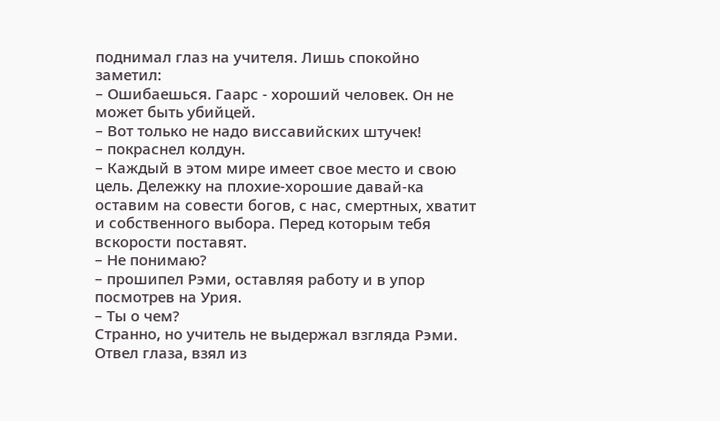поднимал глаз на учителя. Лишь спокойно заметил:
– Ошибаешься. Гаарс - хороший человек. Он не может быть убийцей.
– Вот только не надо виссавийских штучек!
– покраснел колдун.
– Каждый в этом мире имеет свое место и свою цель. Дележку на плохие-хорошие давай-ка оставим на совести богов, с нас, смертных, хватит и собственного выбора. Перед которым тебя вскорости поставят.
– Не понимаю?
– прошипел Рэми, оставляя работу и в упор посмотрев на Урия.
– Ты о чем?
Странно, но учитель не выдержал взгляда Рэми. Отвел глаза, взял из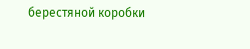берестяной коробки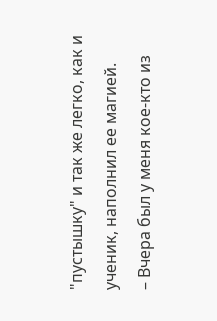"пустышку" и так же легко, как и ученик, наполнил ее магией.
– Вчера был у меня кое-кто из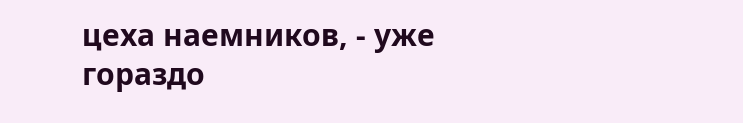цеха наемников, - уже гораздо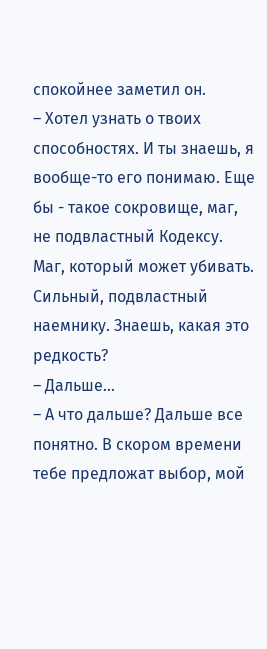спокойнее заметил он.
– Хотел узнать о твоих способностях. И ты знаешь, я вообще-то его понимаю. Еще бы - такое сокровище, маг, не подвластный Кодексу. Маг, который может убивать. Сильный, подвластный наемнику. Знаешь, какая это редкость?
– Дальше...
– А что дальше? Дальше все понятно. В скором времени тебе предложат выбор, мой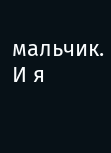мальчик. И я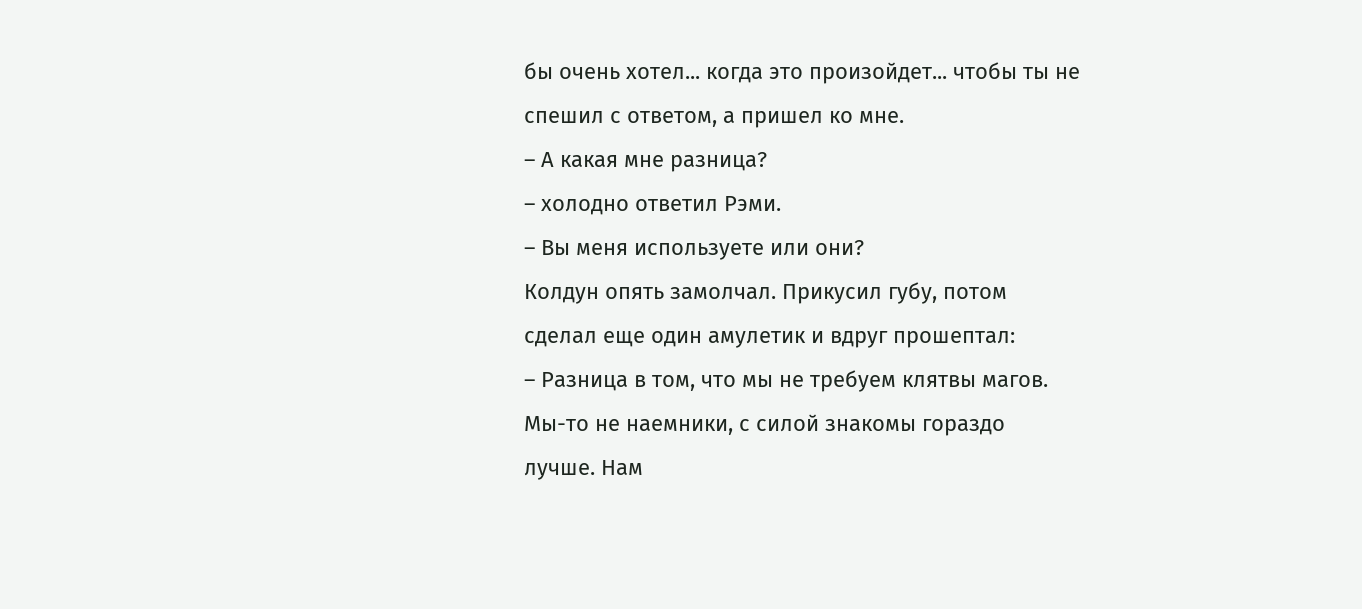бы очень хотел... когда это произойдет... чтобы ты не спешил с ответом, а пришел ко мне.
– А какая мне разница?
– холодно ответил Рэми.
– Вы меня используете или они?
Колдун опять замолчал. Прикусил губу, потом сделал еще один амулетик и вдруг прошептал:
– Разница в том, что мы не требуем клятвы магов. Мы-то не наемники, с силой знакомы гораздо лучше. Нам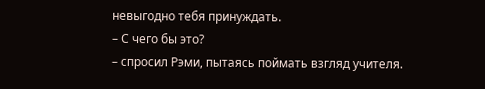невыгодно тебя принуждать.
– С чего бы это?
– спросил Рэми, пытаясь поймать взгляд учителя.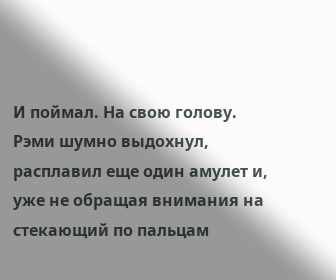И поймал. На свою голову. Рэми шумно выдохнул, расплавил еще один амулет и, уже не обращая внимания на стекающий по пальцам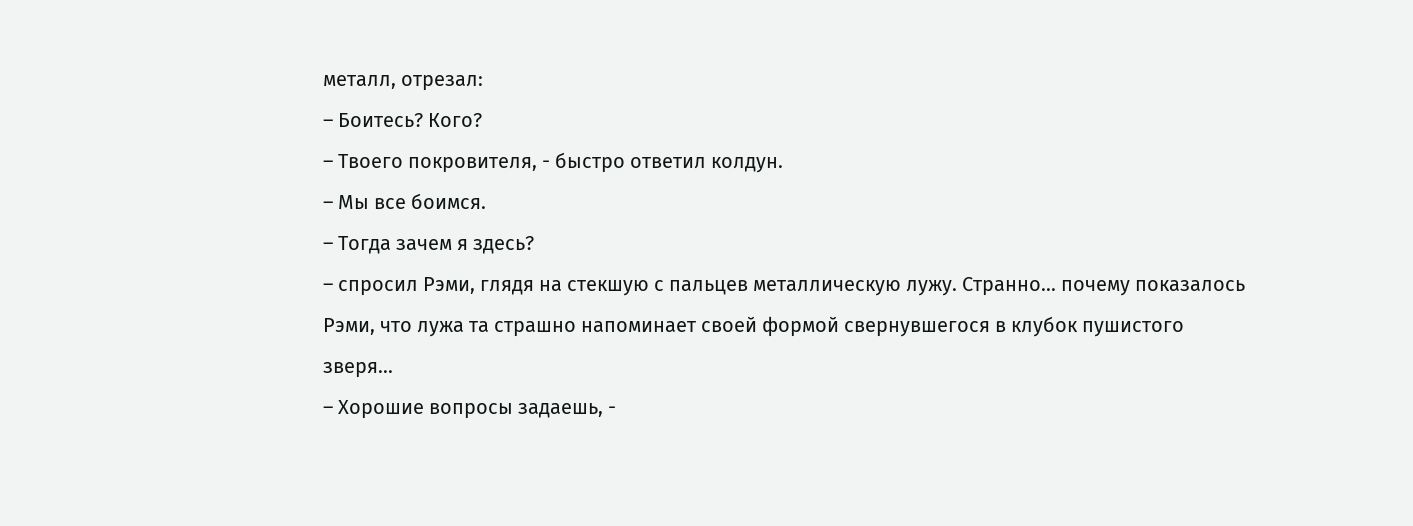металл, отрезал:
– Боитесь? Кого?
– Твоего покровителя, - быстро ответил колдун.
– Мы все боимся.
– Тогда зачем я здесь?
– спросил Рэми, глядя на стекшую с пальцев металлическую лужу. Странно... почему показалось Рэми, что лужа та страшно напоминает своей формой свернувшегося в клубок пушистого зверя...
– Хорошие вопросы задаешь, -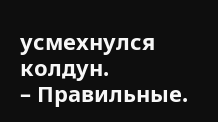усмехнулся колдун.
– Правильные.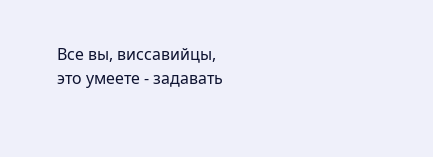Все вы, виссавийцы, это умеете - задавать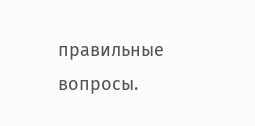правильные вопросы.